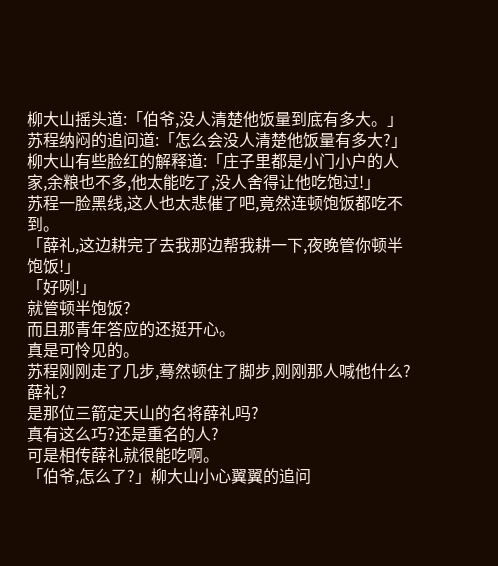柳大山摇头道:「伯爷,没人清楚他饭量到底有多大。」
苏程纳闷的追问道:「怎么会没人清楚他饭量有多大?」
柳大山有些脸红的解释道:「庄子里都是小门小户的人家,余粮也不多,他太能吃了,没人舍得让他吃饱过!」
苏程一脸黑线,这人也太悲催了吧,竟然连顿饱饭都吃不到。
「薛礼,这边耕完了去我那边帮我耕一下,夜晚管你顿半饱饭!」
「好咧!」
就管顿半饱饭?
而且那青年答应的还挺开心。
真是可怜见的。
苏程刚刚走了几步,蓦然顿住了脚步,刚刚那人喊他什么?
薛礼?
是那位三箭定天山的名将薛礼吗?
真有这么巧?还是重名的人?
可是相传薛礼就很能吃啊。
「伯爷,怎么了?」柳大山小心翼翼的追问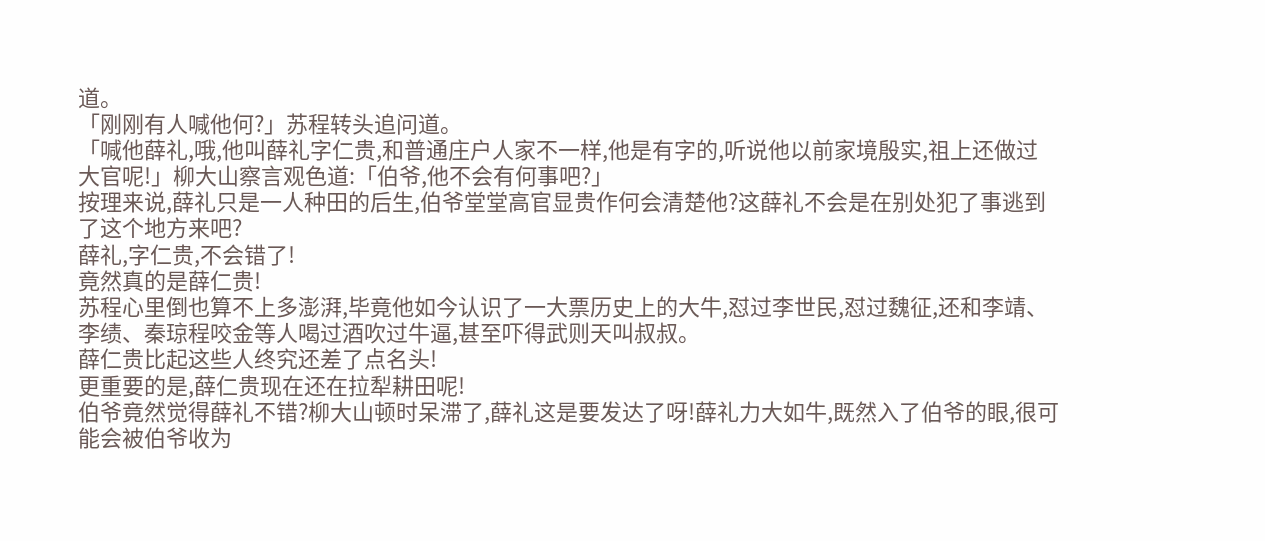道。
「刚刚有人喊他何?」苏程转头追问道。
「喊他薛礼,哦,他叫薛礼字仁贵,和普通庄户人家不一样,他是有字的,听说他以前家境殷实,祖上还做过大官呢!」柳大山察言观色道:「伯爷,他不会有何事吧?」
按理来说,薛礼只是一人种田的后生,伯爷堂堂高官显贵作何会清楚他?这薛礼不会是在别处犯了事逃到了这个地方来吧?
薛礼,字仁贵,不会错了!
竟然真的是薛仁贵!
苏程心里倒也算不上多澎湃,毕竟他如今认识了一大票历史上的大牛,怼过李世民,怼过魏征,还和李靖、李绩、秦琼程咬金等人喝过酒吹过牛逼,甚至吓得武则天叫叔叔。
薛仁贵比起这些人终究还差了点名头!
更重要的是,薛仁贵现在还在拉犁耕田呢!
伯爷竟然觉得薛礼不错?柳大山顿时呆滞了,薛礼这是要发达了呀!薛礼力大如牛,既然入了伯爷的眼,很可能会被伯爷收为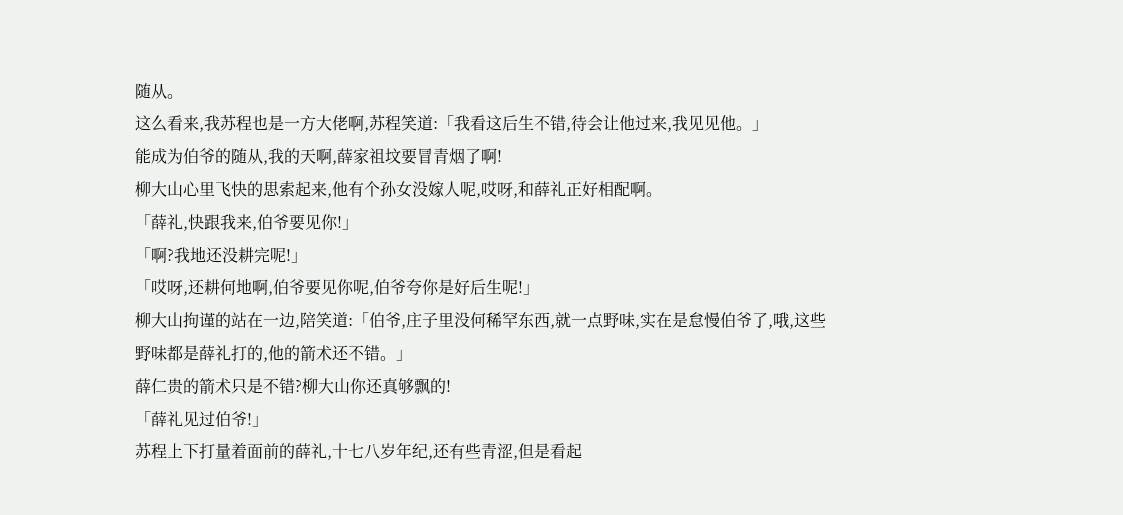随从。
这么看来,我苏程也是一方大佬啊,苏程笑道:「我看这后生不错,待会让他过来,我见见他。」
能成为伯爷的随从,我的天啊,薛家祖坟要冒青烟了啊!
柳大山心里飞快的思索起来,他有个孙女没嫁人呢,哎呀,和薛礼正好相配啊。
「薛礼,快跟我来,伯爷要见你!」
「啊?我地还没耕完呢!」
「哎呀,还耕何地啊,伯爷要见你呢,伯爷夸你是好后生呢!」
柳大山拘谨的站在一边,陪笑道:「伯爷,庄子里没何稀罕东西,就一点野味,实在是怠慢伯爷了,哦,这些野味都是薛礼打的,他的箭术还不错。」
薛仁贵的箭术只是不错?柳大山你还真够飘的!
「薛礼见过伯爷!」
苏程上下打量着面前的薛礼,十七八岁年纪,还有些青涩,但是看起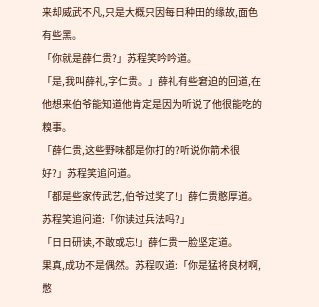来却威武不凡,只是大概只因每日种田的缘故,面色有些黑。
「你就是薛仁贵?」苏程笑吟吟道。
「是,我叫薛礼,字仁贵。」薛礼有些窘迫的回道,在他想来伯爷能知道他肯定是因为听说了他很能吃的糗事。
「薛仁贵,这些野味都是你打的?听说你箭术很好?」苏程笑追问道。
「都是些家传武艺,伯爷过奖了!」薛仁贵憨厚道。
苏程笑追问道:「你读过兵法吗?」
「日日研读,不敢或忘!」薛仁贵一脸坚定道。
果真,成功不是偶然。苏程叹道:「你是猛将良材啊,憋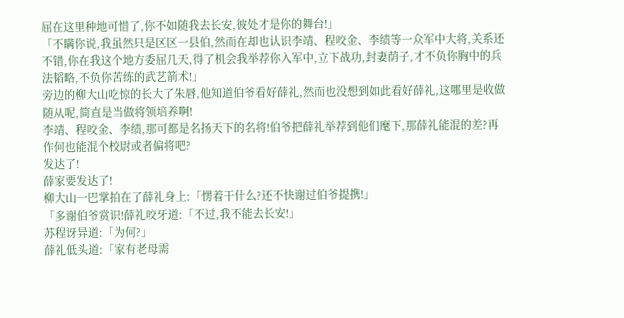屈在这里种地可惜了,你不如随我去长安,彼处才是你的舞台!」
「不瞒你说,我虽然只是区区一县伯,然而在却也认识李靖、程咬金、李绩等一众军中大将,关系还不错,你在我这个地方委屈几天,得了机会我举荐你入军中,立下战功,封妻荫子,才不负你胸中的兵法韬略,不负你苦练的武艺箭术!」
旁边的柳大山吃惊的长大了朱唇,他知道伯爷看好薛礼,然而也没想到如此看好薛礼,这哪里是收做随从呢,简直是当做将领培养啊!
李靖、程咬金、李绩,那可都是名扬天下的名将!伯爷把薛礼举荐到他们麾下,那薛礼能混的差?再作何也能混个校尉或者偏将吧?
发达了!
薛家要发达了!
柳大山一巴掌拍在了薛礼身上:「愣着干什么?还不快谢过伯爷提携!」
「多谢伯爷赏识!薛礼咬牙道:「不过,我不能去长安!」
苏程讶异道:「为何?」
薛礼低头道:「家有老母需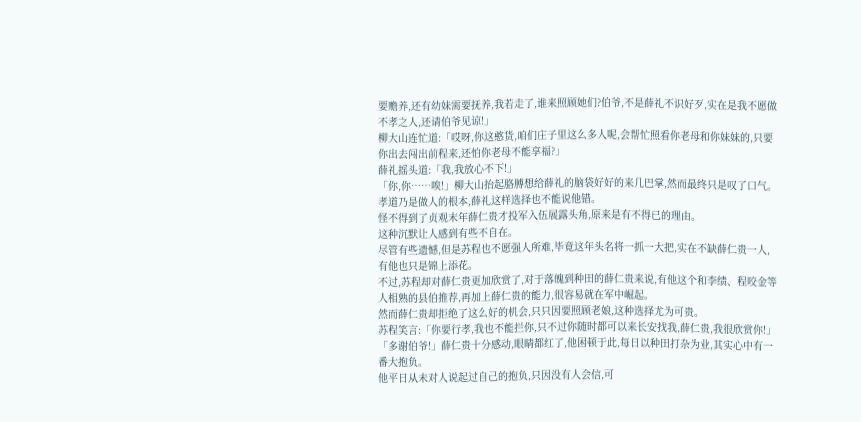要赡养,还有幼妹需要抚养,我若走了,谁来照顾她们?伯爷,不是薛礼不识好歹,实在是我不愿做不孝之人,还请伯爷见谅!」
柳大山连忙道:「哎呀,你这憨货,咱们庄子里这么多人呢,会帮忙照看你老母和你妹妹的,只要你出去闯出前程来,还怕你老母不能享福?」
薛礼摇头道:「我,我放心不下!」
「你,你……唉!」柳大山抬起胳膊想给薛礼的脑袋好好的来几巴掌,然而最终只是叹了口气。
孝道乃是做人的根本,薛礼这样选择也不能说他错。
怪不得到了贞观末年薛仁贵才投军入伍展露头角,原来是有不得已的理由。
这种沉默让人感到有些不自在。
尽管有些遗憾,但是苏程也不愿强人所难,毕竟这年头名将一抓一大把,实在不缺薛仁贵一人,有他也只是锦上添花。
不过,苏程却对薛仁贵更加欣赏了,对于落魄到种田的薛仁贵来说,有他这个和李绩、程咬金等人相熟的县伯推荐,再加上薛仁贵的能力,很容易就在军中崛起。
然而薛仁贵却拒绝了这么好的机会,只只因要照顾老娘,这种选择尤为可贵。
苏程笑言:「你要行孝,我也不能拦你,只不过你随时都可以来长安找我,薛仁贵,我很欣赏你!」
「多谢伯爷!」薛仁贵十分感动,眼睛都红了,他困顿于此,每日以种田打杂为业,其实心中有一番大抱负。
他平日从未对人说起过自己的抱负,只因没有人会信,可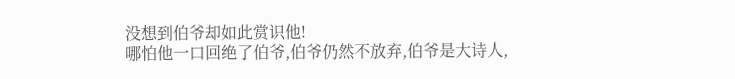没想到伯爷却如此赏识他!
哪怕他一口回绝了伯爷,伯爷仍然不放弃,伯爷是大诗人,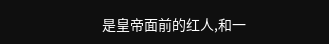是皇帝面前的红人,和一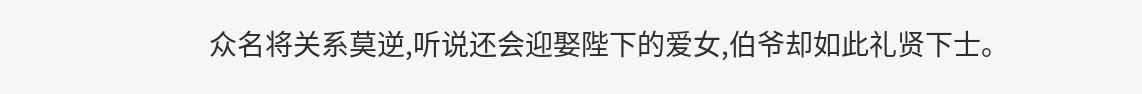众名将关系莫逆,听说还会迎娶陛下的爱女,伯爷却如此礼贤下士。